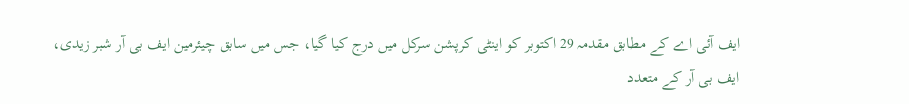ایف آئی اے کے مطابق مقدمہ 29 اکتوبر کو اینٹی کرپشن سرکل میں درج کیا گیا، جس میں سابق چیئرمین ایف بی آر شبر زیدی، ایف بی آر کے متعدد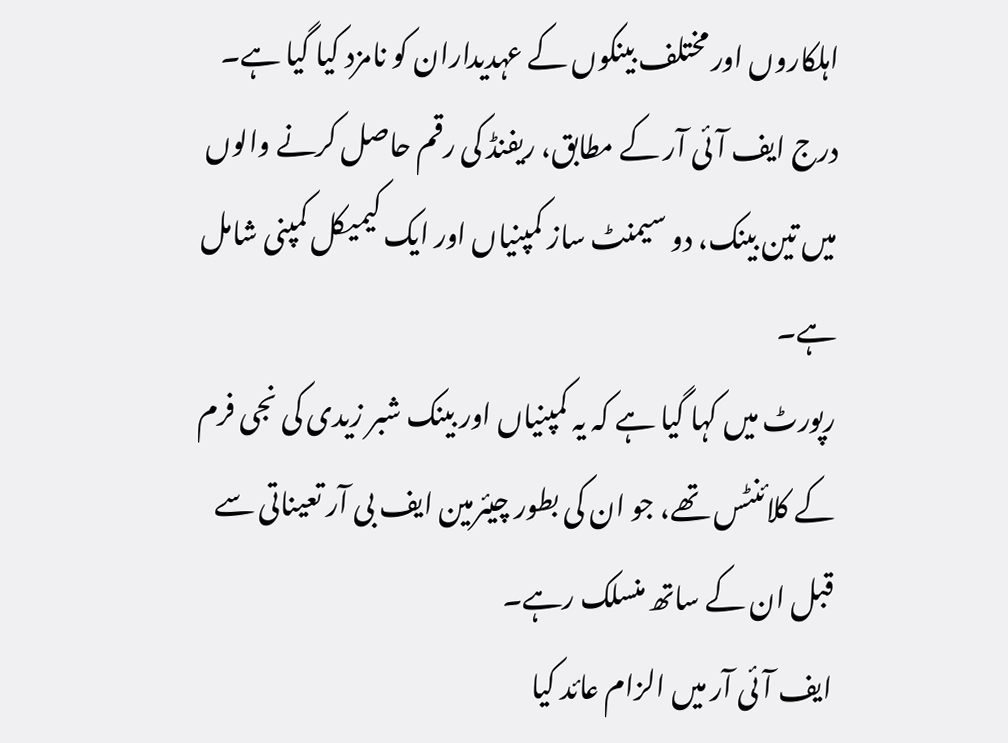اہلکاروں اور مختلف بینکوں کے عہدیداران کو نامزد کیا گیا ہے۔
درج ایف آئی آر کے مطابق، ریفنڈ کی رقم حاصل کرنے والوں میں تین بینک، دو سیمنٹ ساز کمپنیاں اور ایک کیمیکل کمپنی شامل ہے۔
رپورٹ میں کہا گیا ہے کہ یہ کمپنیاں اور بینک شبر زیدی کی نجی فرم کے کلائنٹس تھے، جو ان کی بطور چیئرمین ایف بی آر تعیناتی سے قبل ان کے ساتھ منسلک رہے۔
ایف آئی آر میں الزام عائد کیا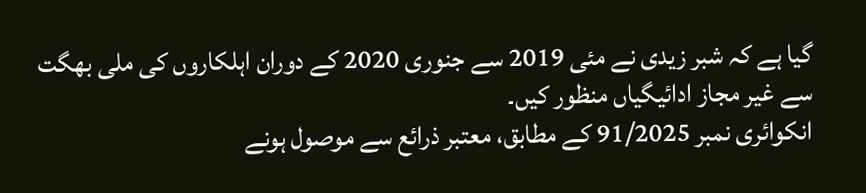گیا ہے کہ شبر زیدی نے مئی 2019 سے جنوری 2020 کے دوران اہلکاروں کی ملی بھگت سے غیر مجاز ادائیگیاں منظور کیں۔
انکوائری نمبر 91/2025 کے مطابق، معتبر ذرائع سے موصول ہونے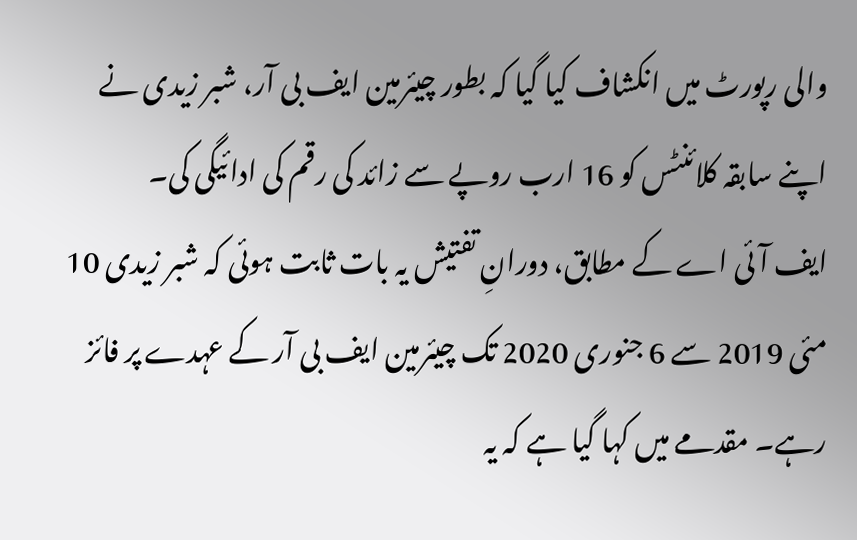والی رپورٹ میں انکشاف کیا گیا کہ بطور چیئرمین ایف بی آر، شبر زیدی نے اپنے سابقہ کلائنٹس کو 16 ارب روپے سے زائد کی رقم کی ادائیگی کی۔
ایف آئی اے کے مطابق، دورانِ تفتیش یہ بات ثابت ہوئی کہ شبر زیدی 10 مئی 2019 سے 6 جنوری 2020 تک چیئرمین ایف بی آر کے عہدے پر فائز رہے۔ مقدمے میں کہا گیا ہے کہ یہ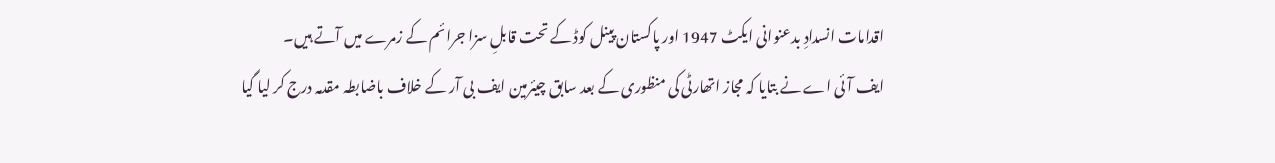اقدامات انسدادِ بدعنوانی ایکٹ 1947 اور پاکستان پینل کوڈ کے تحت قابلِ سزا جرائم کے زمرے میں آتے ہیں۔
ایف آئی اے نے بتایا کہ مجاز اتھارٹی کی منظوری کے بعد سابق چیئرمین ایف بی آر کے خلاف باضابطہ مقدمہ درج کر لیا گیا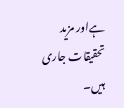ہےاور مزید تحقیقات جاری ہیں۔